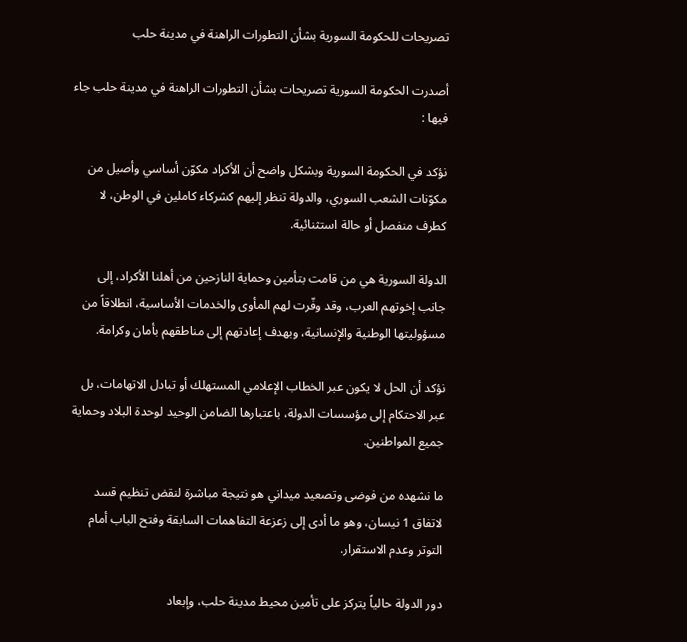تصريحات للحكومة السورية بشأن التطورات الراهنة في مدينة حلب

أصدرت الحكومة السورية تصريحات بشأن التطورات الراهنة في مدينة حلب جاء فيها :

نؤكد في الحكومة السورية وبشكل واضح أن الأكراد مكوّن أساسي وأصيل من مكوّنات الشعب السوري، والدولة تنظر إليهم كشركاء كاملين في الوطن، لا كطرف منفصل أو حالة استثنائية.

الدولة السورية هي من قامت بتأمين وحماية النازحين من أهلنا الأكراد، إلى جانب إخوتهم العرب، وقد وفّرت لهم المأوى والخدمات الأساسية، انطلاقاً من مسؤوليتها الوطنية والإنسانية، وبهدف إعادتهم إلى مناطقهم بأمان وكرامة.

نؤكد أن الحل لا يكون عبر الخطاب الإعلامي المستهلك أو تبادل الاتهامات، بل عبر الاحتكام إلى مؤسسات الدولة، باعتبارها الضامن الوحيد لوحدة البلاد وحماية جميع المواطنين.

ما نشهده من فوضى وتصعيد ميداني هو نتيجة مباشرة لنقض تنظيم قسد لاتفاق 1 نيسان، وهو ما أدى إلى زعزعة التفاهمات السابقة وفتح الباب أمام التوتر وعدم الاستقرار.

دور الدولة حالياً يتركز على تأمين محيط مدينة حلب، وإبعاد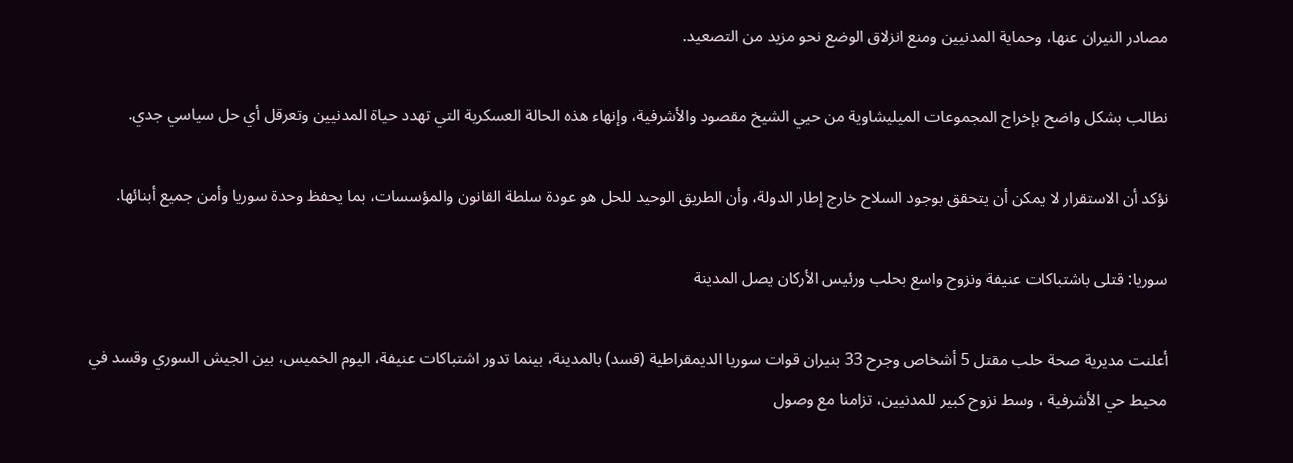مصادر النيران عنها، وحماية المدنيين ومنع انزلاق الوضع نحو مزيد من التصعيد.

نطالب بشكل واضح بإخراج المجموعات الميليشاوية من حيي الشيخ مقصود والأشرفية، وإنهاء هذه الحالة العسكرية التي تهدد حياة المدنيين وتعرقل أي حل سياسي جدي.

نؤكد أن الاستقرار لا يمكن أن يتحقق بوجود السلاح خارج إطار الدولة، وأن الطريق الوحيد للحل هو عودة سلطة القانون والمؤسسات، بما يحفظ وحدة سوريا وأمن جميع أبنائها.

سوريا: قتلى باشتباكات عنيفة ونزوح واسع بحلب ورئيس الأركان يصل المدينة

أعلنت مديرية صحة حلب مقتل 5 أشخاص وجرح 33 بنيران قوات سوريا الديمقراطية (قسد) بالمدينة، بينما تدور اشتباكات عنيفة، اليوم الخميس، بين الجيش السوري وقسد في محيط حي الأشرفية ، وسط نزوح كبير للمدنيين، تزامنا مع وصول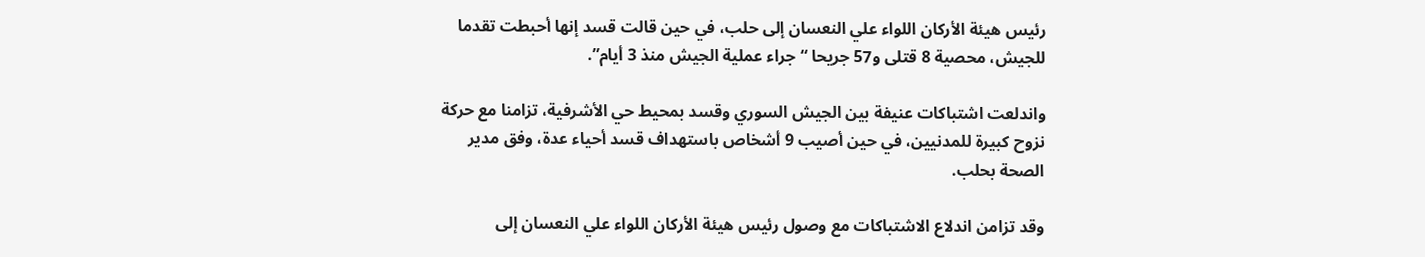رئيس هيئة الأركان اللواء علي النعسان إلى حلب، في حين قالت قسد إنها أحبطت تقدما للجيش، محصية 8 قتلى و57 جريحا “جراء عملية الجيش منذ 3 أيام”.

واندلعت اشتباكات عنيفة بين الجيش السوري وقسد بمحيط حي الأشرفية، تزامنا مع حركة نزوح كبيرة للمدنيين، في حين أصيب 9 أشخاص باستهداف قسد أحياء عدة، وفق مدير الصحة بحلب.

وقد تزامن اندلاع الاشتباكات مع وصول رئيس هيئة الأركان اللواء علي النعسان إلى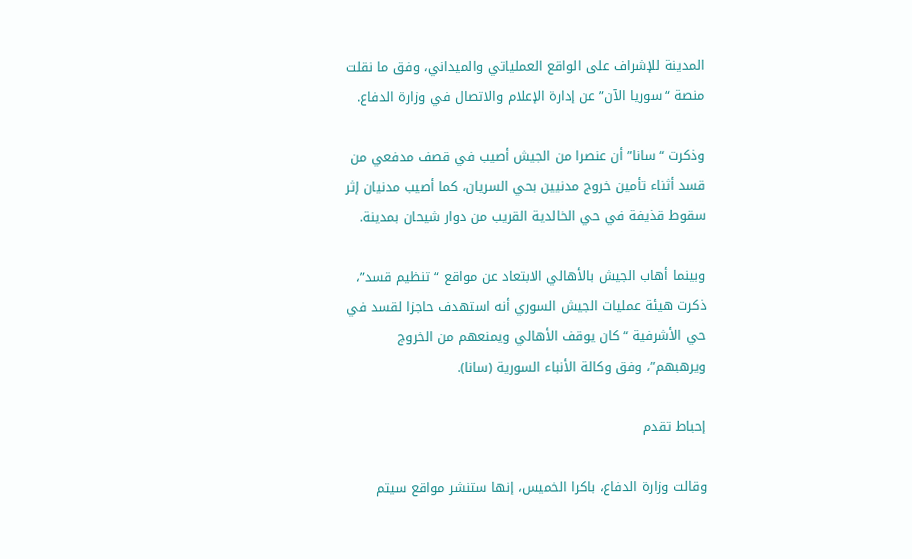المدينة للإشراف على الواقع العملياتي والميداني، وفق ما نقلت منصة “سوريا الآن” عن إدارة الإعلام والاتصال في وزارة الدفاع.

وذكرت “سانا” أن عنصرا من الجيش أصيب في قصف مدفعي من قسد أثناء تأمين خروج مدنيين بحي السريان، كما أصيب مدنيان إثر سقوط قذيفة في حي الخالدية القريب من دوار شيحان بمدينة.

وبينما أهاب الجيش بالأهالي الابتعاد عن مواقع “تنظيم قسد”، ذكرت هيئة عمليات الجيش السوري أنه استهدف حاجزا لقسد في حي الأشرفية “كان يوقف الأهالي ويمنعهم من الخروج ويرهبهم”، وفق وكالة الأنباء السورية (سانا).

إحباط تقدم

وقالت وزارة الدفاع، باكرا الخميس، إنها ستنشر مواقع سيتم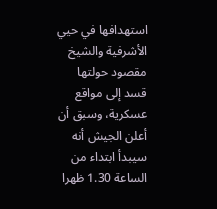استهدافها في حيي الأشرفية والشيخ مقصود حولتها قسد إلى مواقع عسكرية، وسبق أن أعلن الجيش أنه سيبدأ ابتداء من الساعة 1.30 ظهرا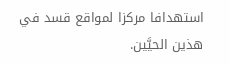استهدافا مركزا لمواقع قسد في هذين الحيَّين.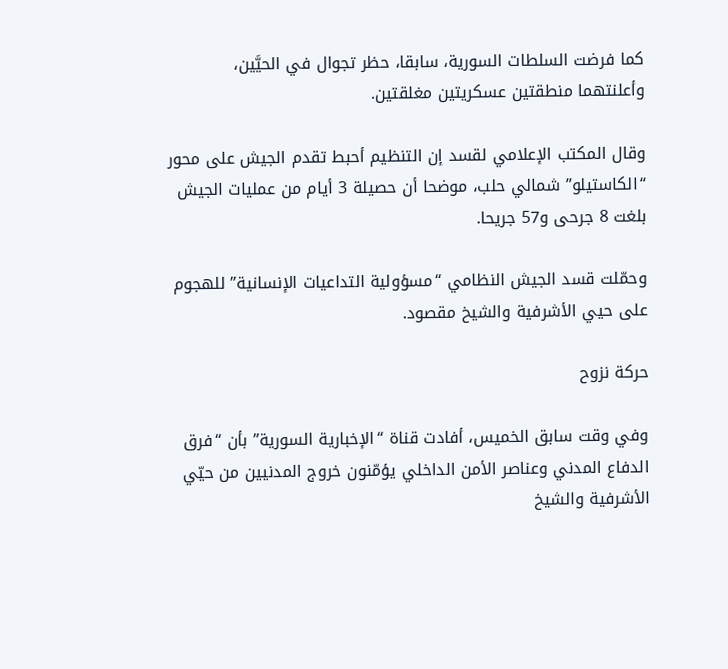كما فرضت السلطات السورية، سابقا، حظر تجوال في الحيَّين، وأعلنتهما منطقتين عسكريتين مغلقتين.

وقال المكتب الإعلامي لقسد إن التنظيم أحبط تقدم الجيش على محور “الكاستيلو” شمالي حلب، موضحا أن حصيلة 3 أيام من عمليات الجيش بلغت 8 جرحى و57 جريحا.

وحمّلت قسد الجيش النظامي “مسؤولية التداعيات الإنسانية” للهجوم على حيي الأشرفية والشيخ مقصود.

حركة نزوح

وفي وقت سابق الخميس، أفادت قناة “الإخبارية السورية” بأن “فرق الدفاع المدني وعناصر الأمن الداخلي يؤمّنون خروج المدنيين من حيّي الأشرفية والشيخ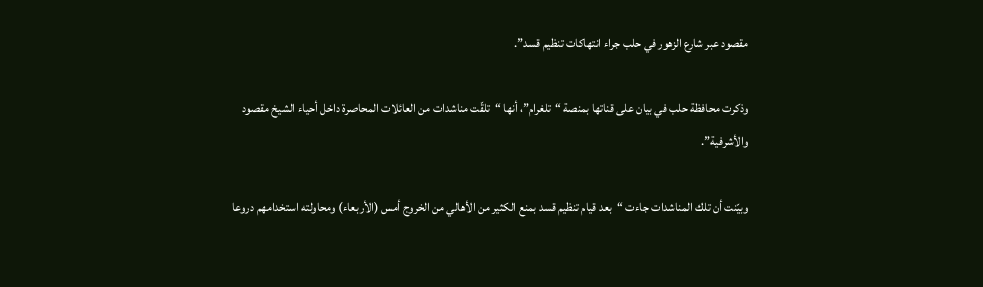مقصود عبر شارع الزهور في حلب جراء انتهاكات تنظيم قسد”.

وذكرت محافظة حلب في بيان على قناتها بمنصة “تلغرام”، أنها “تلقّت مناشدات من العائلات المحاصرة داخل أحياء الشيخ مقصود والأشرفية”.

وبيّنت أن تلك المناشدات جاءت “بعد قيام تنظيم قسد بمنع الكثير من الأهالي من الخروج أمس (الأربعاء) ومحاولته استخدامهم دروعا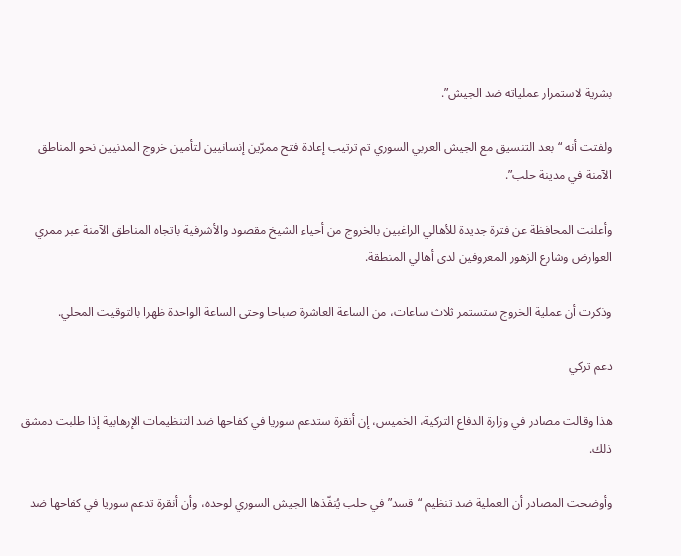بشرية لاستمرار عملياته ضد الجيش”.

ولفتت أنه “بعد التنسيق مع الجيش العربي السوري تم ترتيب إعادة فتح ممرّين إنسانيين لتأمين خروج المدنيين نحو المناطق الآمنة في مدينة حلب”.

وأعلنت المحافظة عن فترة جديدة للأهالي الراغبين بالخروج من أحياء الشيخ مقصود والأشرفية باتجاه المناطق الآمنة عبر ممري العوارض وشارع الزهور المعروفين لدى أهالي المنطقة.

وذكرت أن عملية الخروج ستستمر ثلاث ساعات، من الساعة العاشرة صباحا وحتى الساعة الواحدة ظهرا بالتوقيت المحلي.

دعم تركي

هذا وقالت مصادر في وزارة الدفاع التركية، الخميس، إن أنقرة ستدعم سوريا في كفاحها ضد التنظيمات الإرهابية إذا طلبت دمشق ذلك.

وأوضحت المصادر أن العملية ضد تنظيم “قسد” في حلب يُنفّذها الجيش السوري لوحده، وأن أنقرة تدعم سوريا في كفاحها ضد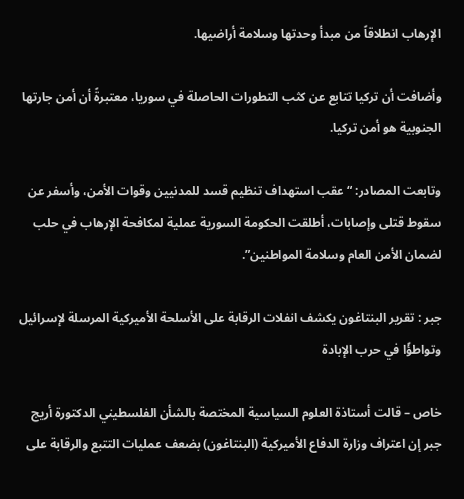الإرهاب انطلاقاً من مبدأ وحدتها وسلامة أراضيها.

وأضافت أن تركيا تتابع عن كثب التطورات الحاصلة في سوريا، معتبرةً أن أمن جارتها الجنوبية هو أمن تركيا.

وتابعت المصادر: “عقب استهداف تنظيم قسد للمدنيين وقوات الأمن، وأسفر عن سقوط قتلى وإصابات، أطلقت الحكومة السورية عملية لمكافحة الإرهاب في حلب لضمان الأمن العام وسلامة المواطنين”.

جبر : تقرير البنتاغون يكشف انفلات الرقابة على الأسلحة الأميركية المرسلة لإسرائيل وتواطؤًا في حرب الإبادة

خاص – قالت أستاذة العلوم السياسية المختصة بالشأن الفلسطيني الدكتورة أريج جبر إن اعتراف وزارة الدفاع الأميركية (البنتاغون) بضعف عمليات التتبع والرقابة على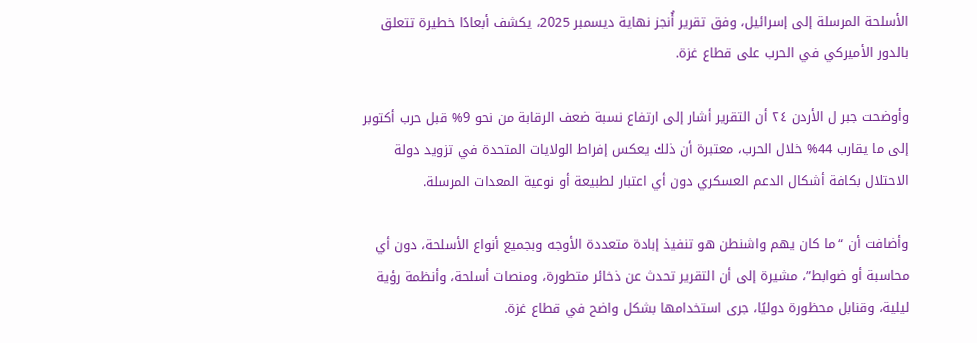الأسلحة المرسلة إلى إسرائيل، وفق تقرير أُنجز نهاية ديسمبر 2025، يكشف أبعادًا خطيرة تتعلق بالدور الأميركي في الحرب على قطاع غزة.

وأوضحت جبر ل الأردن ٢٤ أن التقرير أشار إلى ارتفاع نسبة ضعف الرقابة من نحو 9% قبل حرب أكتوبر إلى ما يقارب 44% خلال الحرب، معتبرة أن ذلك يعكس إفراط الولايات المتحدة في تزويد دولة الاحتلال بكافة أشكال الدعم العسكري دون أي اعتبار لطبيعة أو نوعية المعدات المرسلة.

وأضافت أن “ما كان يهم واشنطن هو تنفيذ إبادة متعددة الأوجه وبجميع أنواع الأسلحة، دون أي محاسبة أو ضوابط”، مشيرة إلى أن التقرير تحدث عن ذخائر متطورة، ومنصات أسلحة، وأنظمة رؤية ليلية، وقنابل محظورة دوليًا، جرى استخدامها بشكل واضح في قطاع غزة.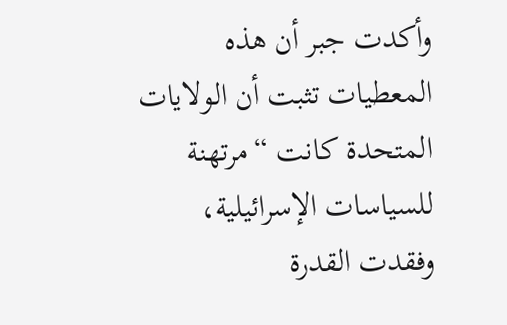وأكدت جبر أن هذه المعطيات تثبت أن الولايات المتحدة كانت “مرتهنة للسياسات الإسرائيلية، وفقدت القدرة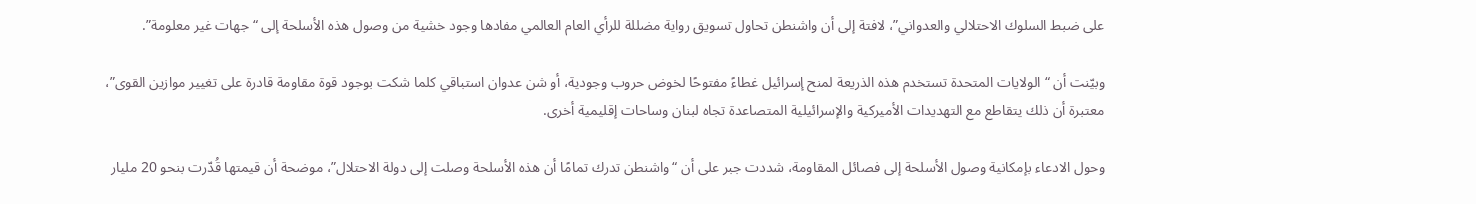على ضبط السلوك الاحتلالي والعدواني”، لافتة إلى أن واشنطن تحاول تسويق رواية مضللة للرأي العام العالمي مفادها وجود خشية من وصول هذه الأسلحة إلى “جهات غير معلومة”.

وبيّنت أن “الولايات المتحدة تستخدم هذه الذريعة لمنح إسرائيل غطاءً مفتوحًا لخوض حروب وجودية، أو شن عدوان استباقي كلما شكت بوجود قوة مقاومة قادرة على تغيير موازين القوى”، معتبرة أن ذلك يتقاطع مع التهديدات الأميركية والإسرائيلية المتصاعدة تجاه لبنان وساحات إقليمية أخرى.

وحول الادعاء بإمكانية وصول الأسلحة إلى فصائل المقاومة، شددت جبر على أن “واشنطن تدرك تمامًا أن هذه الأسلحة وصلت إلى دولة الاحتلال”، موضحة أن قيمتها قُدّرت بنحو 20 مليار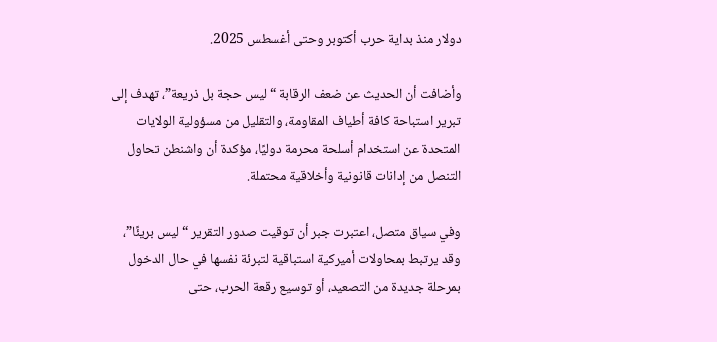دولار منذ بداية حرب أكتوبر وحتى أغسطس 2025.

وأضافت أن الحديث عن ضعف الرقابة “ليس حجة بل ذريعة”، تهدف إلى تبرير استباحة كافة أطياف المقاومة، والتقليل من مسؤولية الولايات المتحدة عن استخدام أسلحة محرمة دوليًا، مؤكدة أن واشنطن تحاول التنصل من إدانات قانونية وأخلاقية محتملة.

وفي سياق متصل، اعتبرت جبر أن توقيت صدور التقرير “ليس بريئًا”، وقد يرتبط بمحاولات أميركية استباقية لتبرئة نفسها في حال الدخول بمرحلة جديدة من التصعيد، أو توسيع رقعة الحرب، حتى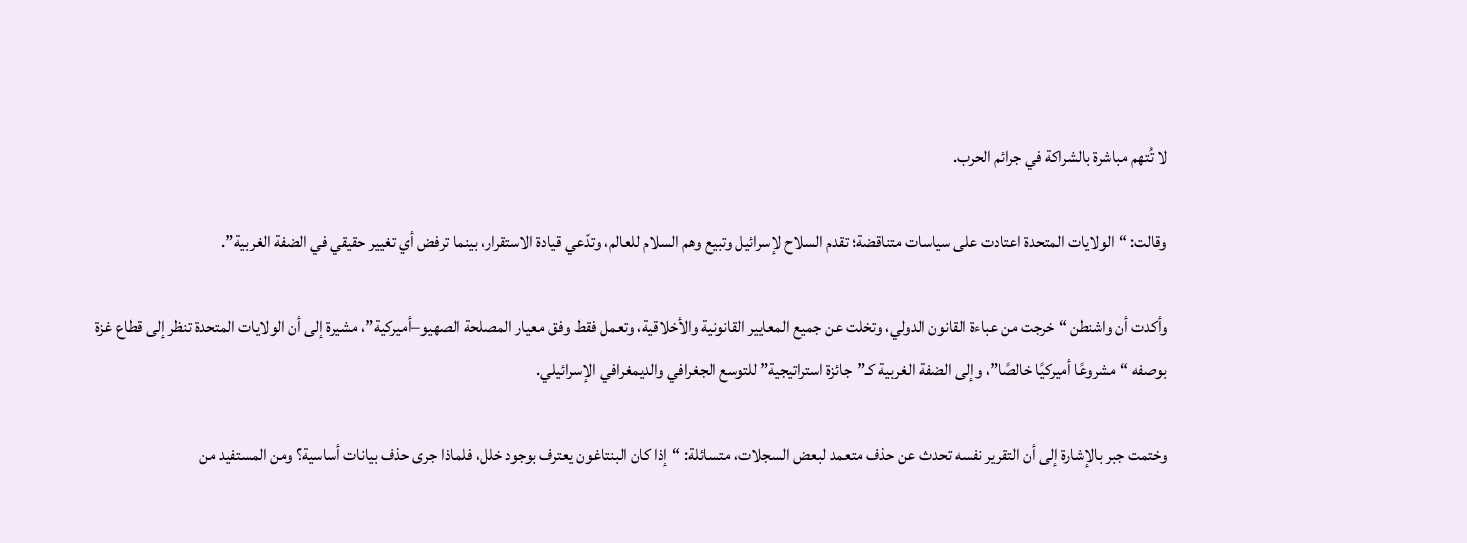لا تُتهم مباشرة بالشراكة في جرائم الحرب.

وقالت: “الولايات المتحدة اعتادت على سياسات متناقضة؛ تقدم السلاح لإسرائيل وتبيع وهم السلام للعالم، وتدّعي قيادة الاستقرار، بينما ترفض أي تغيير حقيقي في الضفة الغربية”.

وأكدت أن واشنطن “خرجت من عباءة القانون الدولي، وتخلت عن جميع المعايير القانونية والأخلاقية، وتعمل فقط وفق معيار المصلحة الصهيو–أميركية”، مشيرة إلى أن الولايات المتحدة تنظر إلى قطاع غزة بوصفه “مشروعًا أميركيًا خالصًا”، وإلى الضفة الغربية كـ”جائزة استراتيجية” للتوسع الجغرافي والديمغرافي الإسرائيلي.

وختمت جبر بالإشارة إلى أن التقرير نفسه تحدث عن حذف متعمد لبعض السجلات، متسائلة: “إذا كان البنتاغون يعترف بوجود خلل، فلماذا جرى حذف بيانات أساسية؟ ومن المستفيد من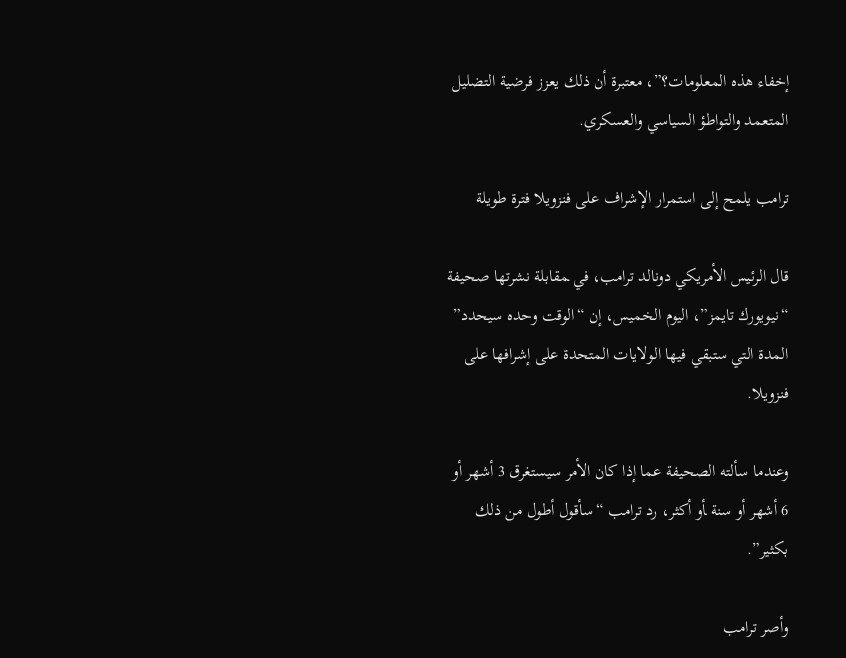إخفاء هذه المعلومات؟”، معتبرة أن ذلك يعزز فرضية التضليل المتعمد والتواطؤ السياسي والعسكري.

ترامب يلمح إلى استمرار الإشراف على فنزويلا فترة طويلة

قال الرئيس الأمريكي دونالد ترامب، في ‍مقابلة نشرتها صحيفة “نيويورك تايمز”، اليوم الخميس، إن “الوقت وحده سيحدد” المدة التي ستبقي فيها الولايات المتحدة على إشرافها على فنزويلا.

وعندما سألته الصحيفة عما إذا كان الأمر سيستغرق 3 أشهر أو 6 أشهر ‌أو سنة ‍أو أكثر، رد ترامب “سأقول أطول ‌من ذلك بكثير”.

وأصر ترامب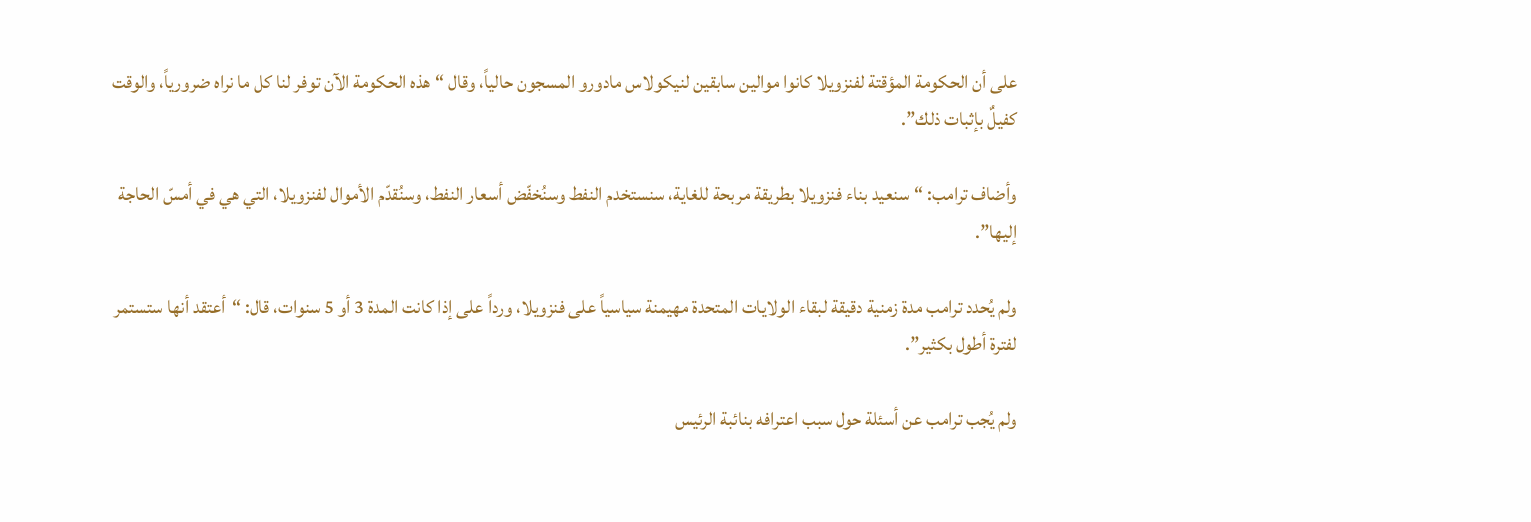على أن الحكومة المؤقتة لفنزويلا كانوا موالين سابقين لنيكولاس مادورو المسجون حالياً، وقال “هذه الحكومة الآن توفر لنا كل ما نراه ضرورياً، والوقت كفيلٌ بإثبات ذلك”.

وأضاف ترامب: “سنعيد بناء فنزويلا بطريقة مربحة للغاية، سنستخدم النفط وسنُخفّض أسعار النفط، وسنُقدّم الأموال لفنزويلا، التي هي في أمسّ الحاجة إليها”.

ولم يُحدد ترامب مدة زمنية دقيقة لبقاء الولايات المتحدة مهيمنة سياسياً على فنزويلا، ورداً على إذا كانت المدة 3 أو 5 سنوات، قال: “أعتقد أنها ستستمر لفترة أطول بكثير”.

ولم يُجب ترامب عن أسئلة حول سبب اعترافه بنائبة الرئيس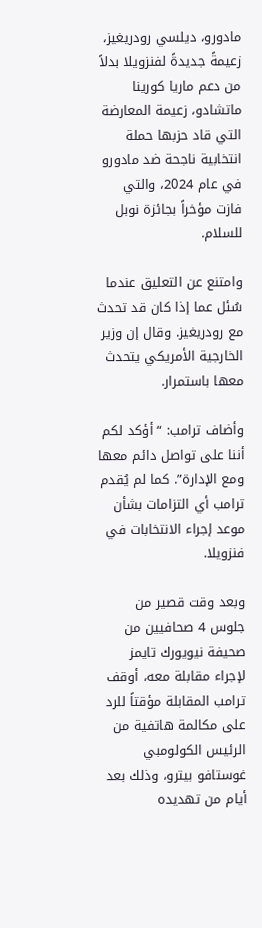مادورو، ديلسي رودريغيز، زعيمةً جديدةً لفنزويلا بدلاً من دعم ماريا كورينا ماتشادو، زعيمة المعارضة التي قاد حزبها حملة انتخابية ناجحة ضد مادورو في عام 2024، والتي فازت مؤخراً بجائزة نوبل للسلام.

وامتنع عن التعليق عندما سُئل عما إذا كان قد تحدث مع رودريغيز. وقال إن وزير الخارجية الأمريكي يتحدث معها باستمرار.

وأضاف ترامب: “أؤكد لكم أننا على تواصل دائم معها ومع الإدارة”. كما لم يُقدم ترامب أي التزامات بشأن موعد إجراء الانتخابات في فنزويلا.

وبعد وقت قصير من جلوس 4 صحافيين من صحيفة نيويورك تايمز لإجراء مقابلة معه، أوقف ترامب المقابلة مؤقتاً للرد على مكالمة هاتفية من الرئيس الكولومبي غوستافو بيترو، وذلك بعد أيام من تهديده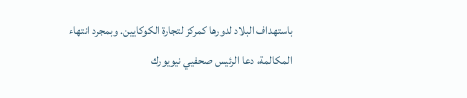باستهداف البلاد لدورها كمركز لتجارة الكوكايين. وبمجرد انتهاء المكالمة، دعا الرئيس صحفيي نيويورك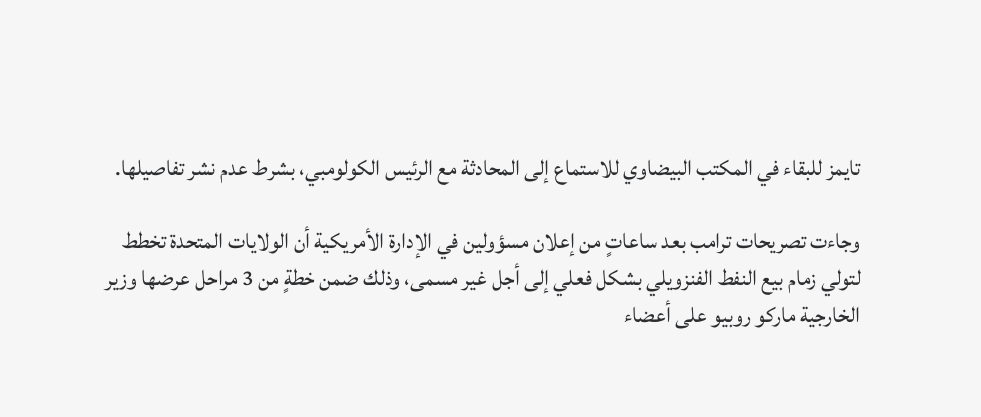تايمز للبقاء في المكتب البيضاوي للاستماع إلى المحادثة مع الرئيس الكولومبي، بشرط عدم نشر تفاصيلها.

وجاءت تصريحات ترامب بعد ساعاتٍ من إعلان مسؤولين في الإدارة الأمريكية أن الولايات المتحدة تخطط لتولي زمام بيع النفط الفنزويلي بشكل فعلي إلى أجل غير مسمى، وذلك ضمن خطةٍ من 3 مراحل عرضها وزير الخارجية ماركو روبيو على أعضاء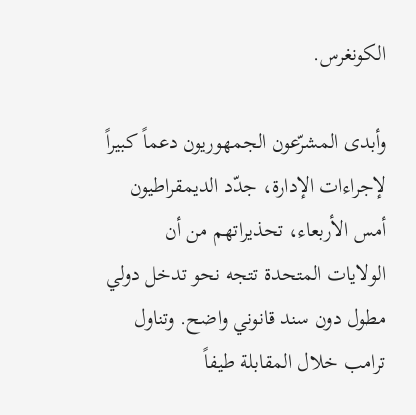الكونغرس.

وأبدى المشرّعون الجمهوريون دعماً كبيراً لإجراءات الإدارة، جدّد الديمقراطيون أمس الأربعاء، تحذيراتهم من أن الولايات المتحدة تتجه نحو تدخل دولي مطول دون سند قانوني واضح. وتناول ترامب خلال المقابلة طيفاً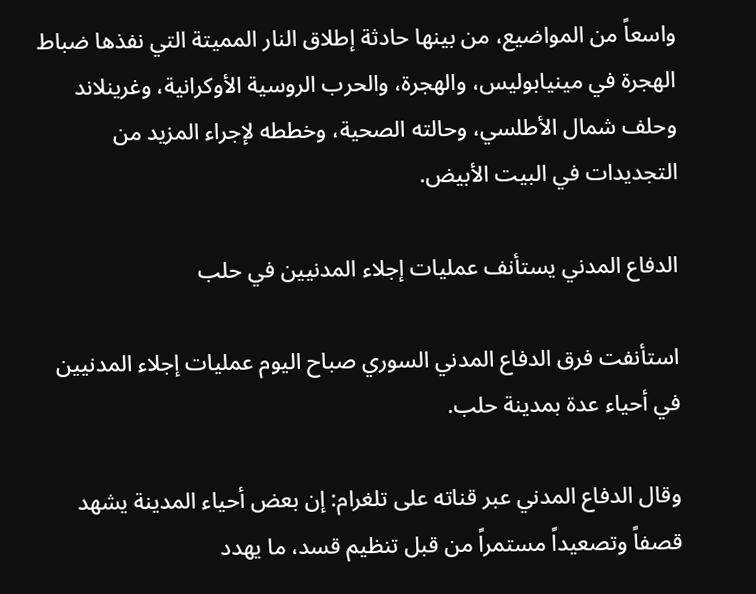واسعاً من المواضيع، من بينها حادثة إطلاق النار المميتة التي نفذها ضباط الهجرة في مينيابوليس، والهجرة، والحرب الروسية الأوكرانية، وغرينلاند وحلف شمال الأطلسي، وحالته الصحية، وخططه لإجراء المزيد من التجديدات في البيت الأبيض.

الدفاع المدني يستأنف عمليات إجلاء المدنيين في حلب

استأنفت فرق الدفاع المدني السوري صباح اليوم عمليات إجلاء المدنيين في أحياء عدة بمدينة حلب.

وقال الدفاع المدني عبر قناته على تلغرام: إن بعض أحياء المدينة يشهد قصفاً وتصعيداً مستمراً من قبل تنظيم قسد، ما يهدد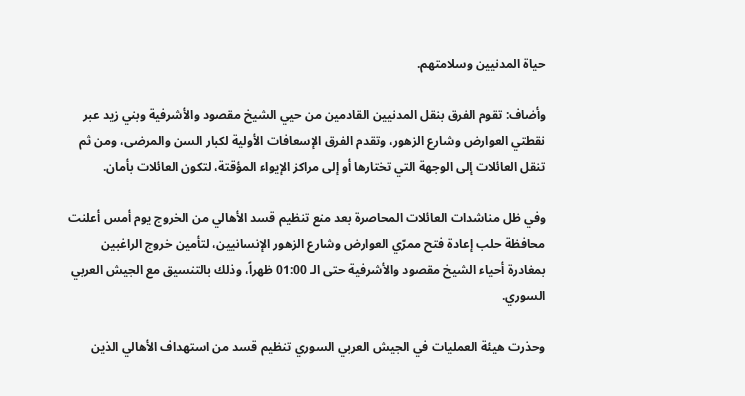حياة المدنيين وسلامتهم.

وأضاف: تقوم الفرق بنقل المدنيين القادمين من حيي الشيخ مقصود والأشرفية وبني زيد عبر نقطتي العوارض وشارع الزهور، وتقدم الفرق الإسعافات الأولية لكبار السن والمرضى، ومن ثم تنقل العائلات إلى الوجهة التي تختارها أو إلى مراكز الإيواء المؤقتة، لتكون العائلات بأمان.

وفي ظل مناشدات العائلات المحاصرة بعد منع تنظيم قسد الأهالي من الخروج يوم أمس أعلنت محافظة حلب إعادة فتح ممرّي العوارض وشارع الزهور الإنسانيين، لتأمين خروج الراغبين بمغادرة أحياء الشيخ مقصود والأشرفية حتى الـ 01:00 ظهراً، وذلك بالتنسيق مع الجيش العربي السوري.

وحذرت هيئة العمليات في الجيش العربي السوري تنظيم قسد من استهداف الأهالي الذين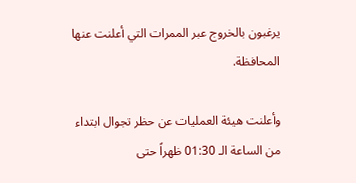يرغبون بالخروج عبر الممرات التي أعلنت عنها المحافظة.

وأعلنت هيئة العمليات عن حظر تجوال ابتداء من الساعة الـ 01:30 ظهراً حتى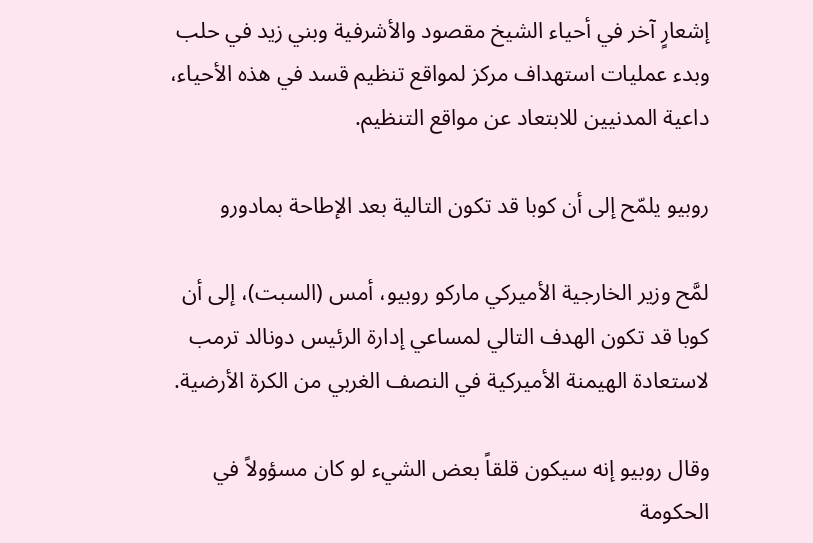إشعارٍ آخر في أحياء الشيخ مقصود والأشرفية وبني زيد في حلب وبدء عمليات استهداف مركز لمواقع تنظيم قسد في هذه الأحياء، داعية المدنيين للابتعاد عن مواقع التنظيم.

روبيو يلمّح إلى أن كوبا قد تكون التالية بعد الإطاحة بمادورو

لمَّح وزير الخارجية الأميركي ماركو روبيو، أمس (السبت)، إلى أن كوبا قد تكون الهدف التالي لمساعي إدارة الرئيس دونالد ترمب لاستعادة الهيمنة الأميركية في النصف الغربي من الكرة الأرضية.

وقال روبيو إنه سيكون قلقاً بعض الشيء لو كان مسؤولاً في الحكومة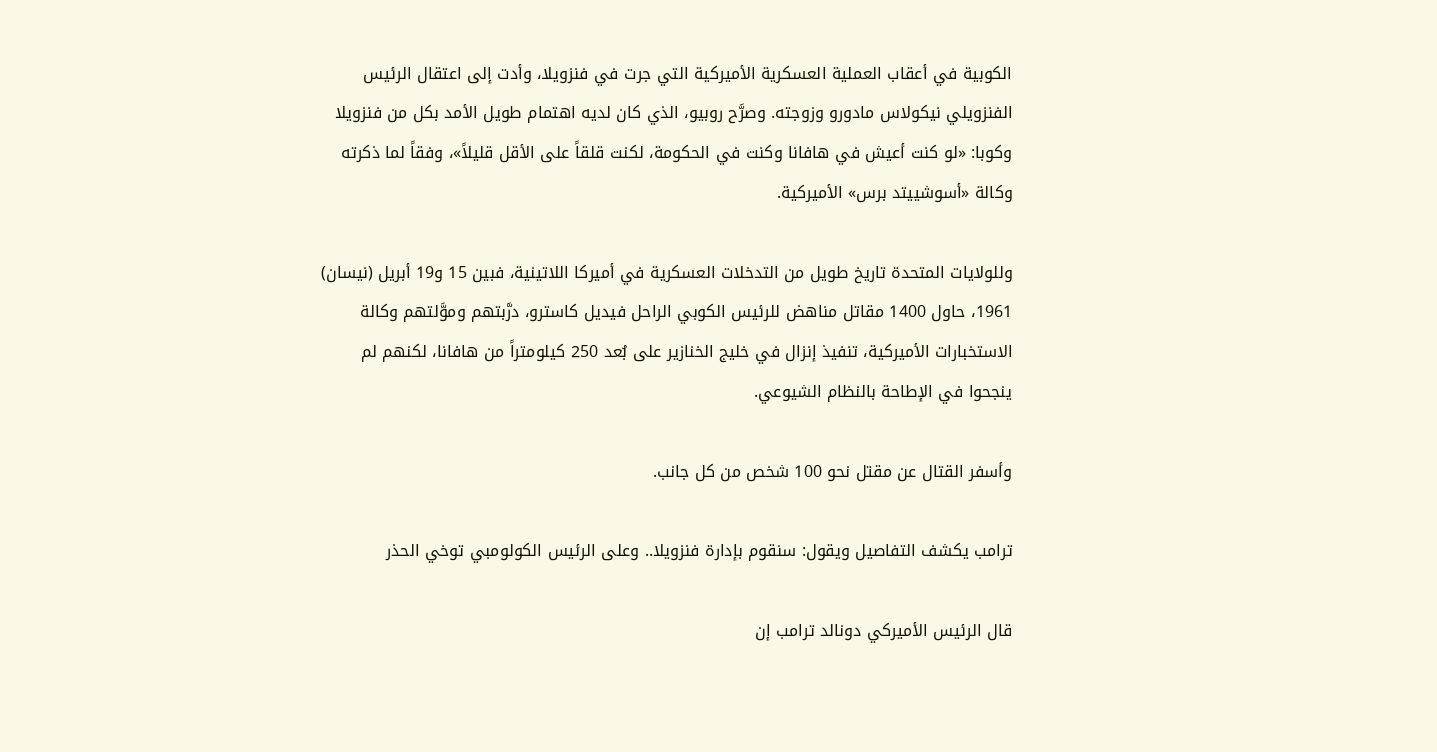الكوبية في أعقاب العملية العسكرية الأميركية التي جرت في فنزويلا، وأدت إلى اعتقال الرئيس الفنزويلي نيكولاس مادورو وزوجته. وصرَّح روبيو، الذي كان لديه اهتمام طويل الأمد بكل من فنزويلا وكوبا: «لو كنت أعيش في هافانا وكنت في الحكومة، لكنت قلقاً على الأقل قليلاً»، وفقاً لما ذكرته وكالة «أسوشييتد برس» الأميركية.

وللولايات المتحدة تاريخ طويل من التدخلات العسكرية في أميركا اللاتينية، فبين 15 و19 أبريل (نيسان) 1961، حاول 1400 مقاتل مناهض للرئيس الكوبي الراحل فيديل كاسترو، درَّبتهم وموَّلتهم وكالة الاستخبارات الأميركية، تنفيذ إنزال في خليج الخنازير على بُعد 250 كيلومتراً من هافانا، لكنهم لم ينجحوا في الإطاحة بالنظام الشيوعي.

وأسفر القتال عن مقتل نحو 100 شخص من كل جانب.

ترامب يكشف التفاصيل ويقول: سنقوم بإدارة فنزويلا.. وعلى الرئيس الكولومبي توخي الحذر

قال الرئيس الأميركي دونالد ترامب إن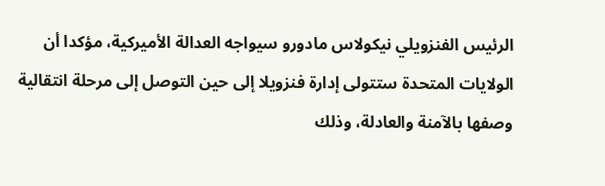الرئيس الفنزويلي نيكولاس مادورو سيواجه العدالة الأميركية، مؤكدا أن الولايات المتحدة ستتولى إدارة فنزويلا إلى حين التوصل إلى مرحلة انتقالية وصفها بالآمنة والعادلة، وذلك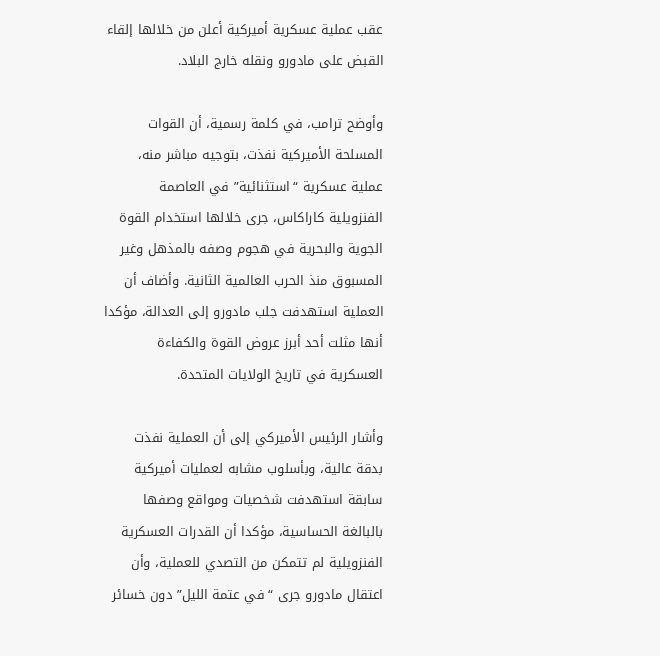عقب عملية عسكرية أميركية أعلن من خلالها إلقاء القبض على مادورو ونقله خارج البلاد.

وأوضح ترامب، في كلمة رسمية، أن القوات المسلحة الأميركية نفذت، بتوجيه مباشر منه، عملية عسكرية “استثنائية” في العاصمة الفنزويلية كاراكاس، جرى خلالها استخدام القوة الجوية والبحرية في هجوم وصفه بالمذهل وغير المسبوق منذ الحرب العالمية الثانية. وأضاف أن العملية استهدفت جلب مادورو إلى العدالة، مؤكدا أنها مثلت أحد أبرز عروض القوة والكفاءة العسكرية في تاريخ الولايات المتحدة.

وأشار الرئيس الأميركي إلى أن العملية نفذت بدقة عالية، وبأسلوب مشابه لعمليات أميركية سابقة استهدفت شخصيات ومواقع وصفها بالبالغة الحساسية، مؤكدا أن القدرات العسكرية الفنزويلية لم تتمكن من التصدي للعملية، وأن اعتقال مادورو جرى “في عتمة الليل” دون خسائر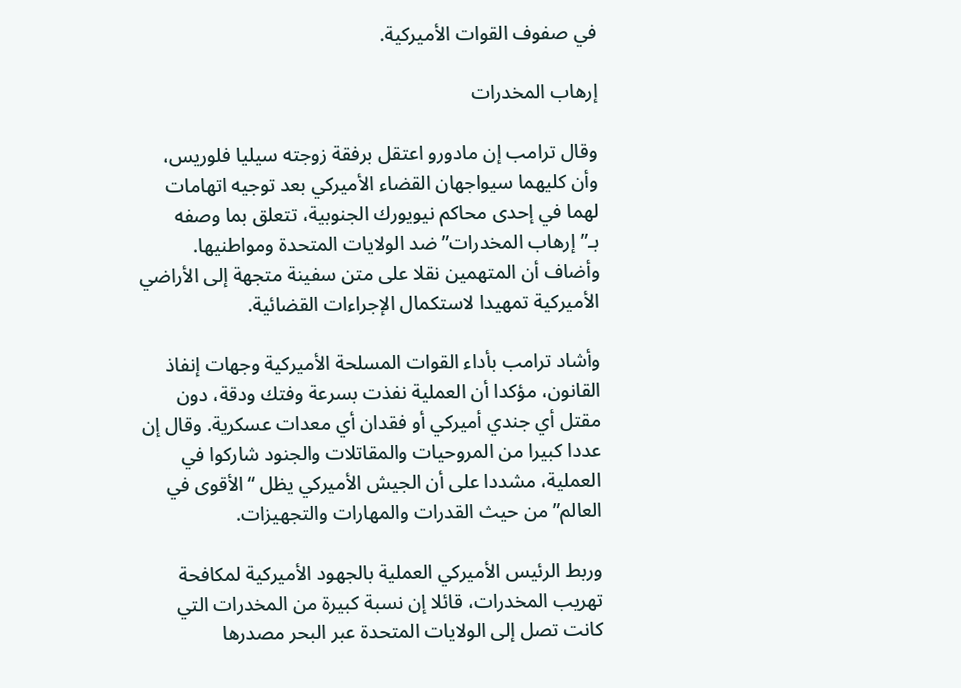في صفوف القوات الأميركية.

إرهاب المخدرات

وقال ترامب إن مادورو اعتقل برفقة زوجته سيليا فلوريس، وأن كليهما سيواجهان القضاء الأميركي بعد توجيه اتهامات لهما في إحدى محاكم نيويورك الجنوبية، تتعلق بما وصفه بـ”إرهاب المخدرات” ضد الولايات المتحدة ومواطنيها. وأضاف أن المتهمين نقلا على متن سفينة متجهة إلى الأراضي الأميركية تمهيدا لاستكمال الإجراءات القضائية.

وأشاد ترامب بأداء القوات المسلحة الأميركية وجهات إنفاذ القانون، مؤكدا أن العملية نفذت بسرعة وفتك ودقة، دون مقتل أي جندي أميركي أو فقدان أي معدات عسكرية. وقال إن عددا كبيرا من المروحيات والمقاتلات والجنود شاركوا في العملية، مشددا على أن الجيش الأميركي يظل “الأقوى في العالم” من حيث القدرات والمهارات والتجهيزات.

وربط الرئيس الأميركي العملية بالجهود الأميركية لمكافحة تهريب المخدرات، قائلا إن نسبة كبيرة من المخدرات التي كانت تصل إلى الولايات المتحدة عبر البحر مصدرها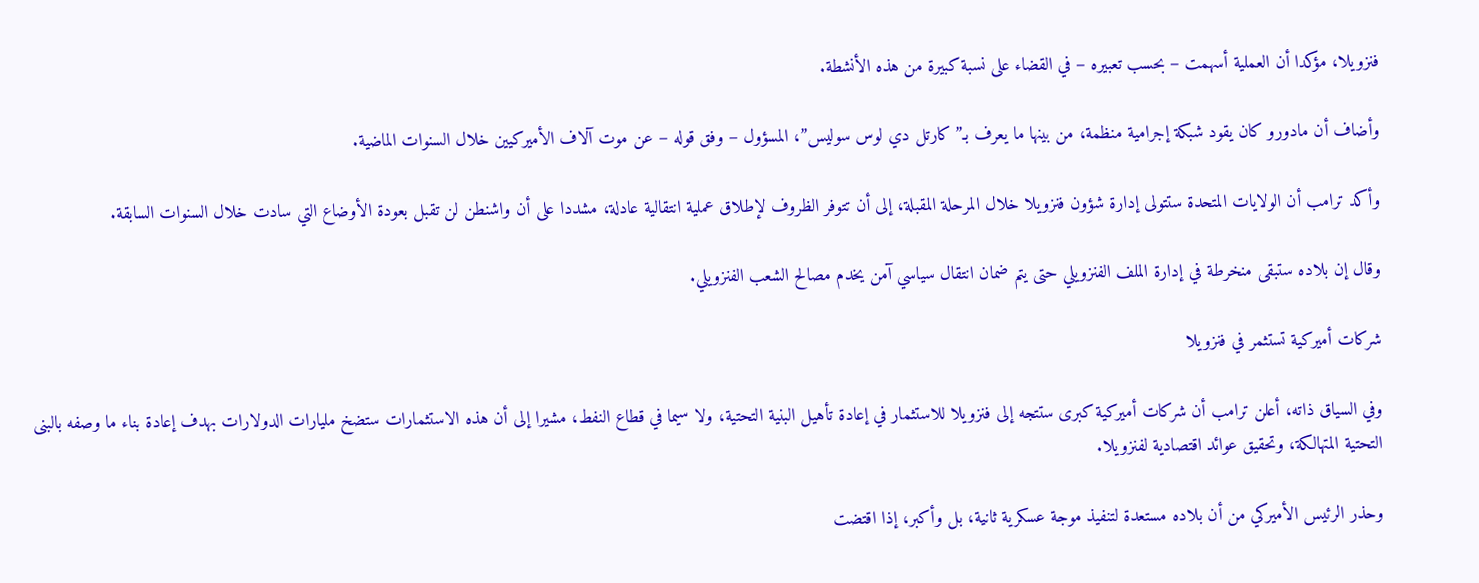فنزويلا، مؤكدا أن العملية أسهمت – بحسب تعبيره – في القضاء على نسبة كبيرة من هذه الأنشطة.

وأضاف أن مادورو كان يقود شبكة إجرامية منظمة، من بينها ما يعرف بـ”كارتل دي لوس سوليس”، المسؤول – وفق قوله – عن موت آلاف الأميركيين خلال السنوات الماضية.

وأكد ترامب أن الولايات المتحدة ستتولى إدارة شؤون فنزويلا خلال المرحلة المقبلة، إلى أن تتوفر الظروف لإطلاق عملية انتقالية عادلة، مشددا على أن واشنطن لن تقبل بعودة الأوضاع التي سادت خلال السنوات السابقة.

وقال إن بلاده ستبقى منخرطة في إدارة الملف الفنزويلي حتى يتم ضمان انتقال سياسي آمن يخدم مصالح الشعب الفنزويلي.

شركات أميركية تستثمر في فنزويلا

وفي السياق ذاته، أعلن ترامب أن شركات أميركية كبرى ستتجه إلى فنزويلا للاستثمار في إعادة تأهيل البنية التحتية، ولا سيما في قطاع النفط، مشيرا إلى أن هذه الاستثمارات ستضخ مليارات الدولارات بهدف إعادة بناء ما وصفه بالبنى التحتية المتهالكة، وتحقيق عوائد اقتصادية لفنزويلا.

وحذر الرئيس الأميركي من أن بلاده مستعدة لتنفيذ موجة عسكرية ثانية، بل وأكبر، إذا اقتضت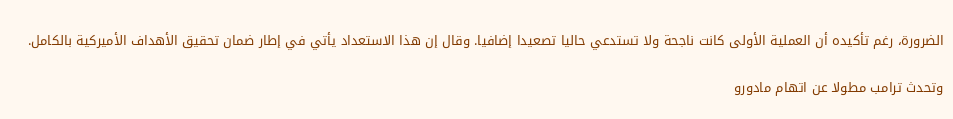الضرورة، رغم تأكيده أن العملية الأولى كانت ناجحة ولا تستدعي حاليا تصعيدا إضافيا. وقال إن هذا الاستعداد يأتي في إطار ضمان تحقيق الأهداف الأميركية بالكامل.

وتحدث ترامب مطولا عن اتهام مادورو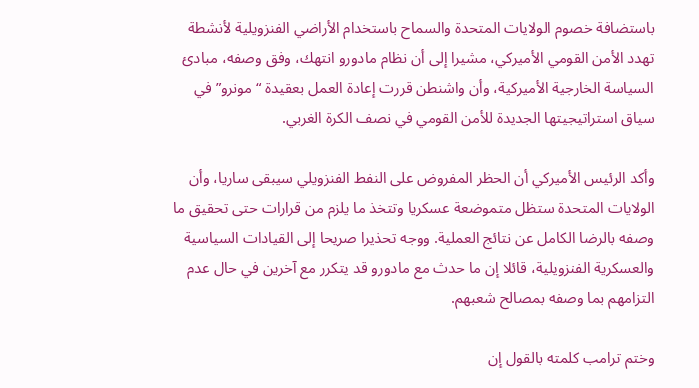باستضافة خصوم الولايات المتحدة والسماح باستخدام الأراضي الفنزويلية لأنشطة تهدد الأمن القومي الأميركي، مشيرا إلى أن نظام مادورو انتهك، وفق وصفه، مبادئ السياسة الخارجية الأميركية، وأن واشنطن قررت إعادة العمل بعقيدة “مونرو” في سياق استراتيجيتها الجديدة للأمن القومي في نصف الكرة الغربي.

وأكد الرئيس الأميركي أن الحظر المفروض على النفط الفنزويلي سيبقى ساريا، وأن الولايات المتحدة ستظل متموضعة عسكريا وتتخذ ما يلزم من قرارات حتى تحقيق ما وصفه بالرضا الكامل عن نتائج العملية. ووجه تحذيرا صريحا إلى القيادات السياسية والعسكرية الفنزويلية، قائلا إن ما حدث مع مادورو قد يتكرر مع آخرين في حال عدم التزامهم بما وصفه بمصالح شعبهم.

وختم ترامب كلمته بالقول إن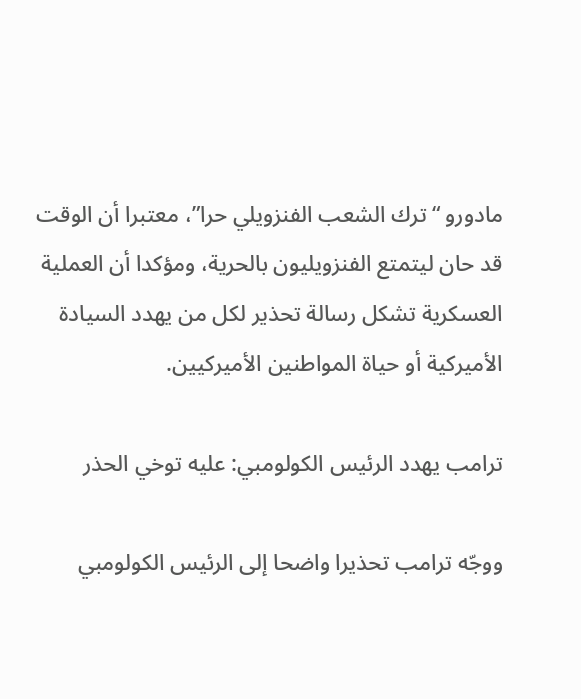مادورو “ترك الشعب الفنزويلي حرا”، معتبرا أن الوقت قد حان ليتمتع الفنزويليون بالحرية، ومؤكدا أن العملية العسكرية تشكل رسالة تحذير لكل من يهدد السيادة الأميركية أو حياة المواطنين الأميركيين.

ترامب يهدد الرئيس الكولومبي: عليه توخي الحذر

ووجّه ترامب تحذيرا واضحا إلى الرئيس الكولومبي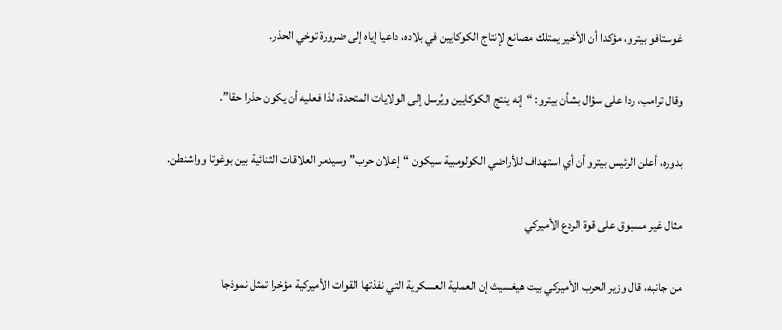غوستافو بيترو، مؤكدا أن الأخير يمتلك مصانع لإنتاج الكوكايين في بلاده، داعيا إياه إلى ضرورة توخي الحذر.

وقال ترامب، ردا على سؤال بشأن بيترو: “إنه ينتج الكوكايين ويُرسل إلى الولايات المتحدة، لذا فعليه أن يكون حذرا حقا”.

بدوره، أعلن الرئيس بيترو أن أي استهداف للأراضي الكولومبية سيكون “إعلان حرب” وسيدمر العلاقات الثنائية بين بوغوتا وواشنطن.

مثال غير مسبوق على قوة الردع الأميركي

من جانبه، قال وزير الحرب الأميركي بيت هيغسيث إن العملية العسكرية التي نفذتها القوات الأميركية مؤخرا تمثل نموذجا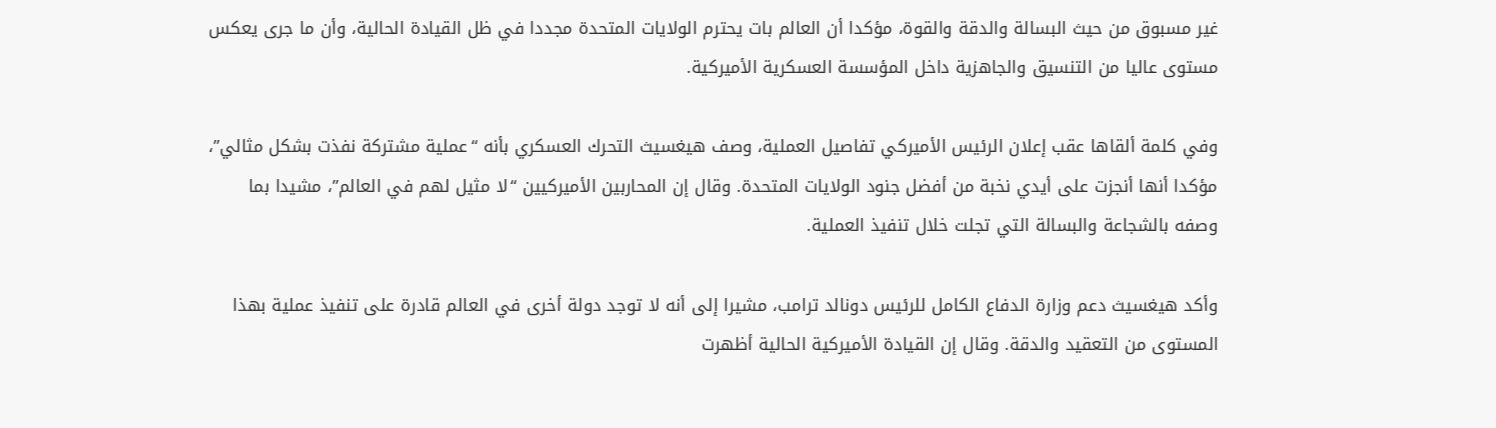غير مسبوق من حيث البسالة والدقة والقوة، مؤكدا أن العالم بات يحترم الولايات المتحدة مجددا في ظل القيادة الحالية، وأن ما جرى يعكس مستوى عاليا من التنسيق والجاهزية داخل المؤسسة العسكرية الأميركية.

وفي كلمة ألقاها عقب إعلان الرئيس الأميركي تفاصيل العملية، وصف هيغسيث التحرك العسكري بأنه “عملية مشتركة نفذت بشكل مثالي”، مؤكدا أنها أنجزت على أيدي نخبة من أفضل جنود الولايات المتحدة. وقال إن المحاربين الأميركيين “لا مثيل لهم في العالم”، مشيدا بما وصفه بالشجاعة والبسالة التي تجلت خلال تنفيذ العملية.

وأكد هيغسيث دعم وزارة الدفاع الكامل للرئيس دونالد ترامب، مشيرا إلى أنه لا توجد دولة أخرى في العالم قادرة على تنفيذ عملية بهذا المستوى من التعقيد والدقة. وقال إن القيادة الأميركية الحالية أظهرت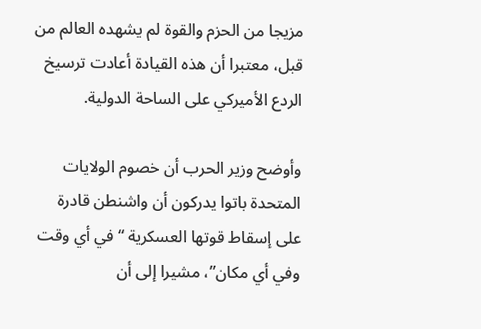مزيجا من الحزم والقوة لم يشهده العالم من قبل، معتبرا أن هذه القيادة أعادت ترسيخ الردع الأميركي على الساحة الدولية.

وأوضح وزير الحرب أن خصوم الولايات المتحدة باتوا يدركون أن واشنطن قادرة على إسقاط قوتها العسكرية “في أي وقت وفي أي مكان”، مشيرا إلى أن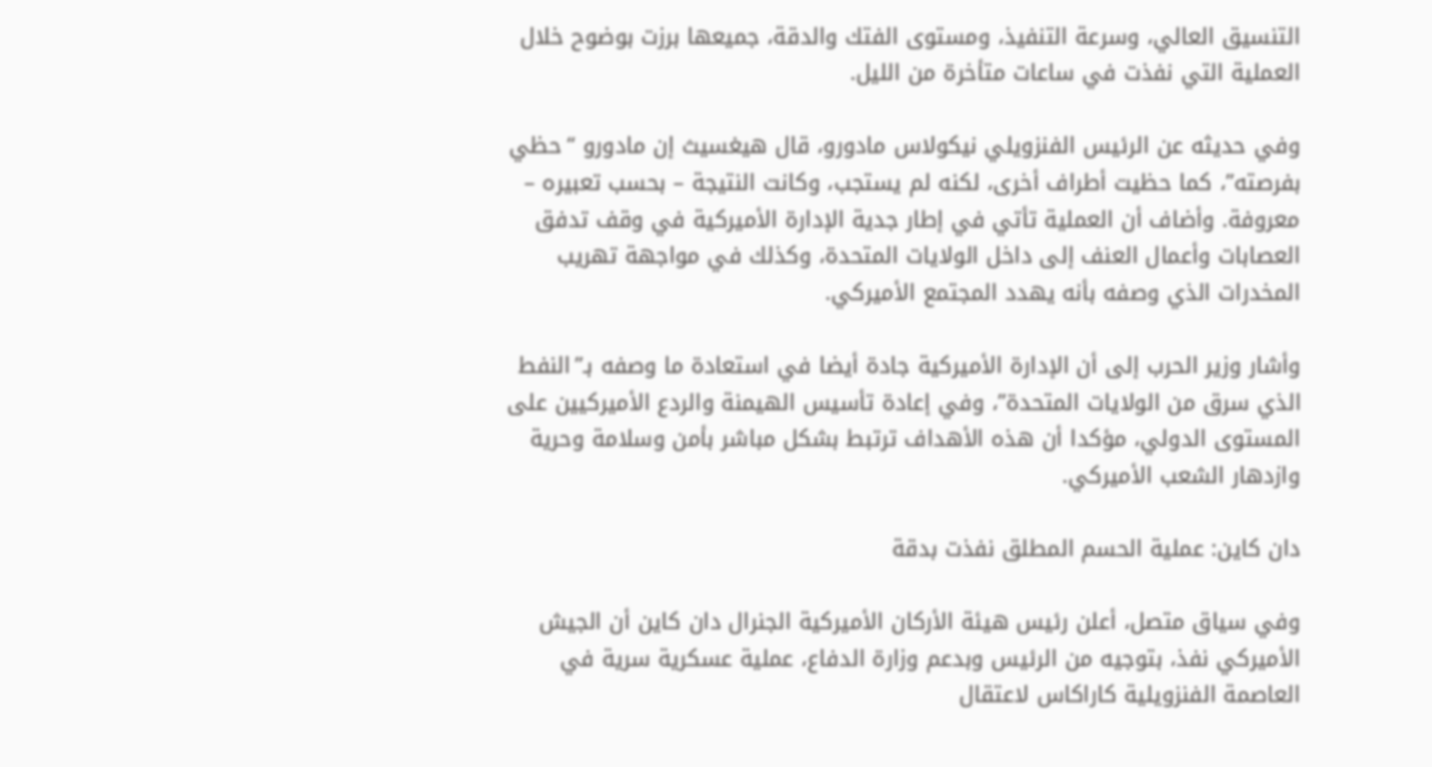التنسيق العالي، وسرعة التنفيذ، ومستوى الفتك والدقة، جميعها برزت بوضوح خلال العملية التي نفذت في ساعات متأخرة من الليل.

وفي حديثه عن الرئيس الفنزويلي نيكولاس مادورو، قال هيغسيث إن مادورو “حظي بفرصته”، كما حظيت أطراف أخرى، لكنه لم يستجب، وكانت النتيجة – بحسب تعبيره – معروفة. وأضاف أن العملية تأتي في إطار جدية الإدارة الأميركية في وقف تدفق العصابات وأعمال العنف إلى داخل الولايات المتحدة، وكذلك في مواجهة تهريب المخدرات الذي وصفه بأنه يهدد المجتمع الأميركي.

وأشار وزير الحرب إلى أن الإدارة الأميركية جادة أيضا في استعادة ما وصفه بـ”النفط الذي سرق من الولايات المتحدة”، وفي إعادة تأسيس الهيمنة والردع الأميركيين على المستوى الدولي، مؤكدا أن هذه الأهداف ترتبط بشكل مباشر بأمن وسلامة وحرية وازدهار الشعب الأميركي.

دان كاين: عملية الحسم المطلق نفذت بدقة

وفي سياق متصل، أعلن رئيس هيئة الأركان الأميركية الجنرال دان كاين أن الجيش الأميركي نفذ، بتوجيه من الرئيس وبدعم وزارة الدفاع، عملية عسكرية سرية في العاصمة الفنزويلية كاراكاس لاعتقال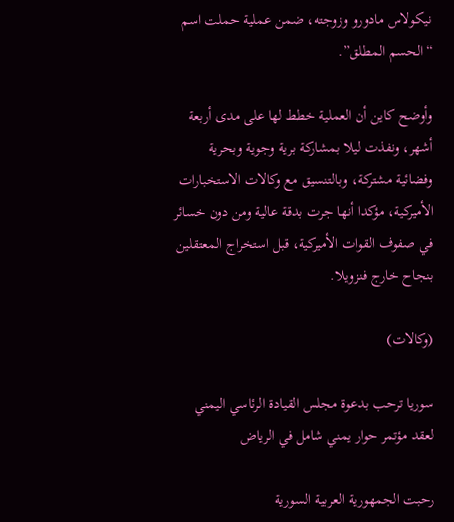نيكولاس مادورو وزوجته، ضمن عملية حملت اسم “الحسم المطلق”.

وأوضح كاين أن العملية خطط لها على مدى أربعة أشهر، ونفذت ليلا بمشاركة برية وجوية وبحرية وفضائية مشتركة، وبالتنسيق مع وكالات الاستخبارات الأميركية، مؤكدا أنها جرت بدقة عالية ومن دون خسائر في صفوف القوات الأميركية، قبل استخراج المعتقلين بنجاح خارج فنزويلا.

(وكالات)

سوريا ترحب بدعوة مجلس القيادة الرئاسي اليمني لعقد مؤتمر حوار يمني شامل في الرياض

رحبت الجمهورية العربية السورية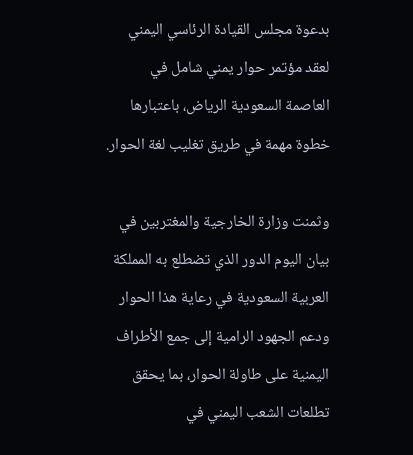بدعوة مجلس القيادة الرئاسي اليمني لعقد مؤتمر حوار يمني شامل في العاصمة السعودية الرياض، باعتبارها خطوة مهمة في طريق تغليب لغة الحوار.

وثمنت وزارة الخارجية والمغتربين في بيان اليوم الدور الذي تضطلع به المملكة العربية السعودية في رعاية هذا الحوار ودعم الجهود الرامية إلى جمع الأطراف اليمنية على طاولة الحوار، بما يحقق تطلعات الشعب اليمني في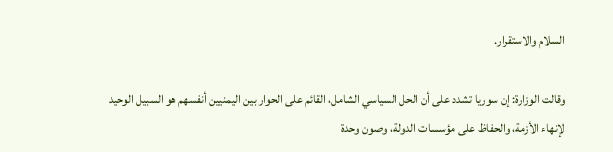السلام والاستقرار.

وقالت الوزارة: إن سوريا تشدد على أن الحل السياسي الشامل، القائم على الحوار بين اليمنيين أنفسهم هو السبيل الوحيد لإنهاء الأزمة، والحفاظ على مؤسسات الدولة، وصون وحدة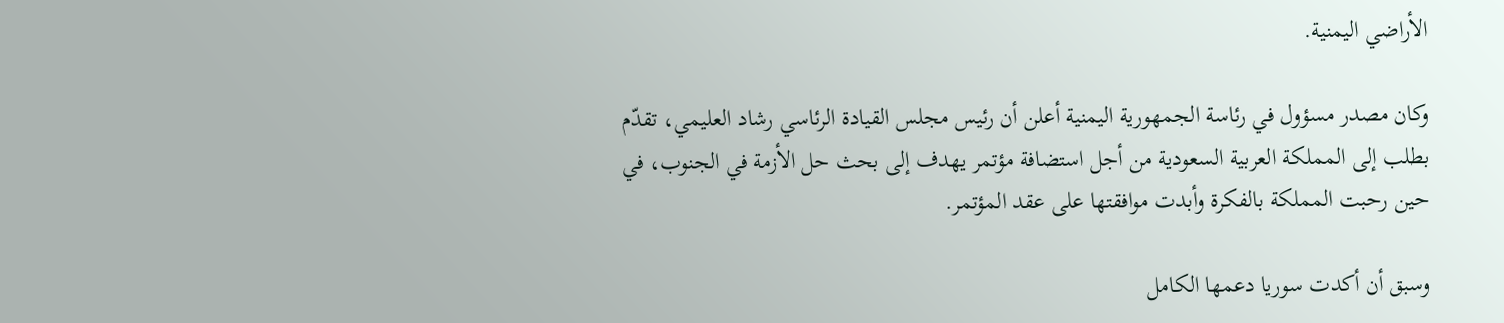الأراضي اليمنية.

وكان مصدر مسؤول في رئاسة الجمهورية اليمنية أعلن أن رئيس مجلس القيادة الرئاسي رشاد العليمي، تقدّم بطلب إلى المملكة العربية السعودية من أجل استضافة مؤتمر يهدف إلى بحث حل الأزمة في الجنوب، في حين رحبت المملكة بالفكرة وأبدت موافقتها على عقد المؤتمر.

وسبق أن أكدت سوريا دعمها الكامل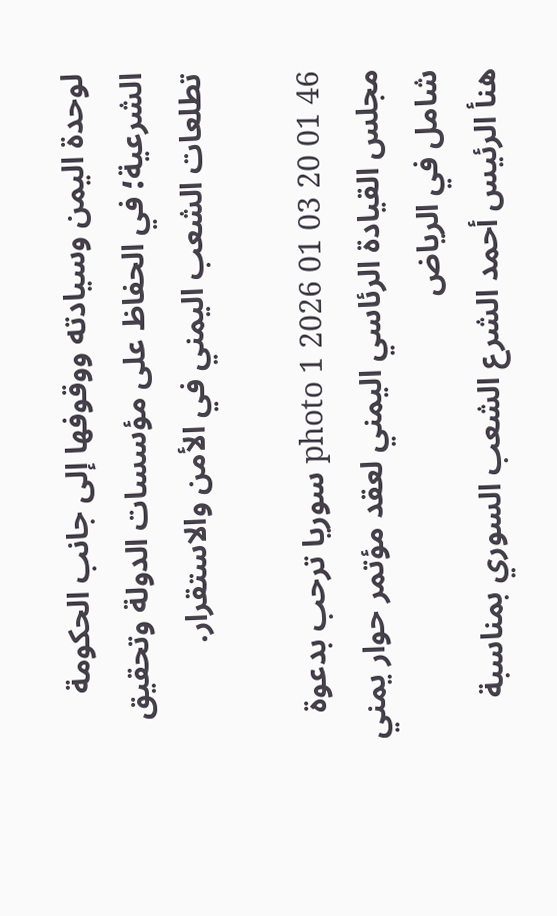لوحدة اليمن وسيادته ووقوفها إلى جانب الحكومة الشرعية؛ في الحفاظ على مؤسسات الدولة وتحقيق تطلعات الشعب اليمني في الأمن والاستقرار.

photo 1 2026 01 03 20 01 46 سوريا ترحب بدعوة مجلس القيادة الرئاسي اليمني لعقد مؤتمر حوار يمني شامل في الرياض
هنأ الرئيس أحمد الشرع الشعب السوري بمناسبة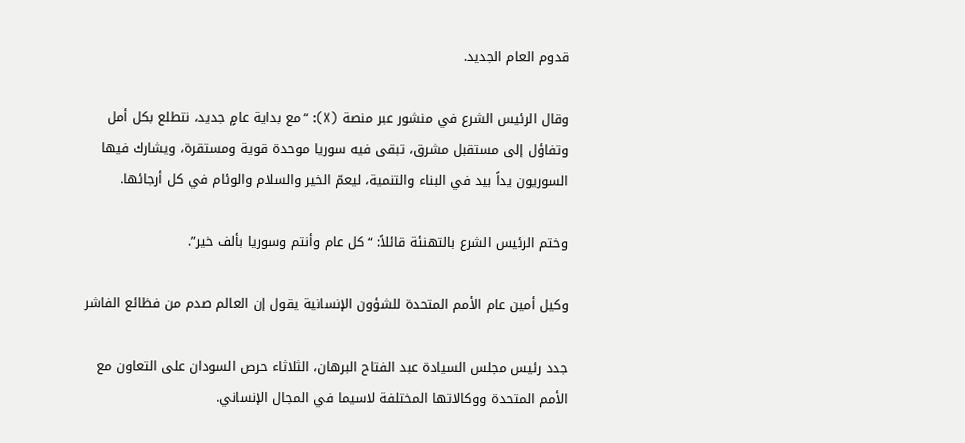قدوم العام الجديد.

وقال الرئيس الشرع في منشور عبر منصة (X): “مع بداية عامٍ جديد، نتطلع بكل أمل وتفاؤل إلى مستقبل مشرق، تبقى فيه سوريا موحدة قوية ومستقرة، ويشارك فيها السوريون يداً بيد في البناء والتنمية، ليعمّ الخير والسلام والوئام في كل أرجائها.

وختم الرئيس الشرع بالتهنئة قائلاً: “كل عام وأنتم وسوريا بألف خير”.

وكيل أمين عام الأمم المتحدة للشؤون الإنسانية يقول إن العالم صدم من فظائع الفاشر

جدد رئيس مجلس السيادة عبد الفتاح البرهان، الثلاثاء حرص السودان على التعاون مع الأمم المتحدة ووكالاتها المختلفة لاسيما في المجال الإنساني.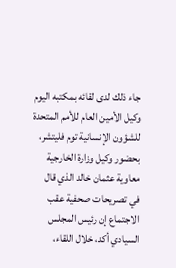جاء ذلك لدى لقائه بمكتبه اليوم وكيل الأمين العام للأمم المتحدة للشؤون الإنسانية توم فليتشر، بحضور وكيل وزارة الخارجية معاوية عثمان خالد الذي قال في تصريحات صحفية عقب الاجتماع إن رئيس المجلس السيادي أكد، خلال اللقاء،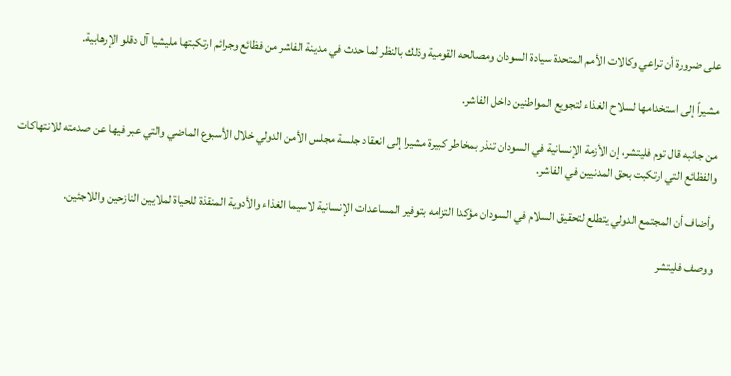على ضرورة أن تراعي وكالات الأمم المتحدة سيادة السودان ومصالحه القومية وذلك بالنظر لما حدث في مدينة الفاشر من فظائع وجرائم ارتكبتها مليشيا آل دقلو الإرهابية.

مشيراً إلى استخدامها لسلاح الغذاء لتجويع المواطنين داخل الفاشر.

من جانبه قال توم فليتشر، إن الأزمة الإنسانية في السودان تنذر بمخاطر كبيرة مشيرا إلى انعقاد جلسة مجلس الأمن الدولي خلال الأسبوع الماضي والتي عبر فيها عن صدمته للانتهاكات والفظائع التي ارتكبت بحق المدنيين في الفاشر.

وأضاف أن المجتمع الدولي يتطلع لتحقيق السلام في السودان مؤكدا التزامه بتوفير المساعدات الإنسانية لاسيما الغذاء والأدوية المنقذة للحياة لملايين النازحين واللاجئين.

ووصف فليتشر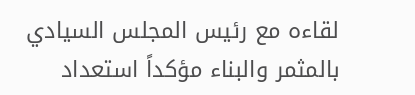لقاءه مع رئيس المجلس السيادي بالمثمر والبناء مؤكداً استعداد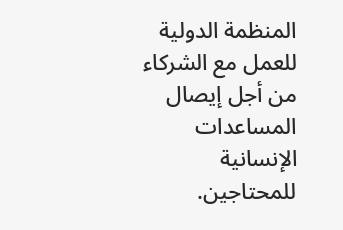المنظمة الدولية للعمل مع الشركاء من أجل إيصال المساعدات الإنسانية للمحتاجين.